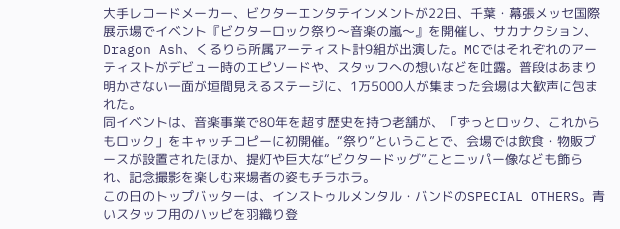大手レコードメーカー、ビクターエンタテインメントが22日、千葉・幕張メッセ国際展示場でイベント『ビクターロック祭り〜音楽の嵐〜』を開催し、サカナクション、Dragon Ash、くるりら所属アーティスト計9組が出演した。MCではそれぞれのアーティストがデビュー時のエピソードや、スタッフへの想いなどを吐露。普段はあまり明かさない一面が垣間見えるステージに、1万5000人が集まった会場は大歓声に包まれた。
同イベントは、音楽事業で80年を超す歴史を持つ老舗が、「ずっとロック、これからもロック」をキャッチコピーに初開催。“祭り”ということで、会場では飲食・物販ブースが設置されたほか、提灯や巨大な“ビクタードッグ”ことニッパー像なども飾られ、記念撮影を楽しむ来場者の姿もチラホラ。
この日のトップバッターは、インストゥルメンタル・バンドのSPECIAL OTHERS。青いスタッフ用のハッピを羽織り登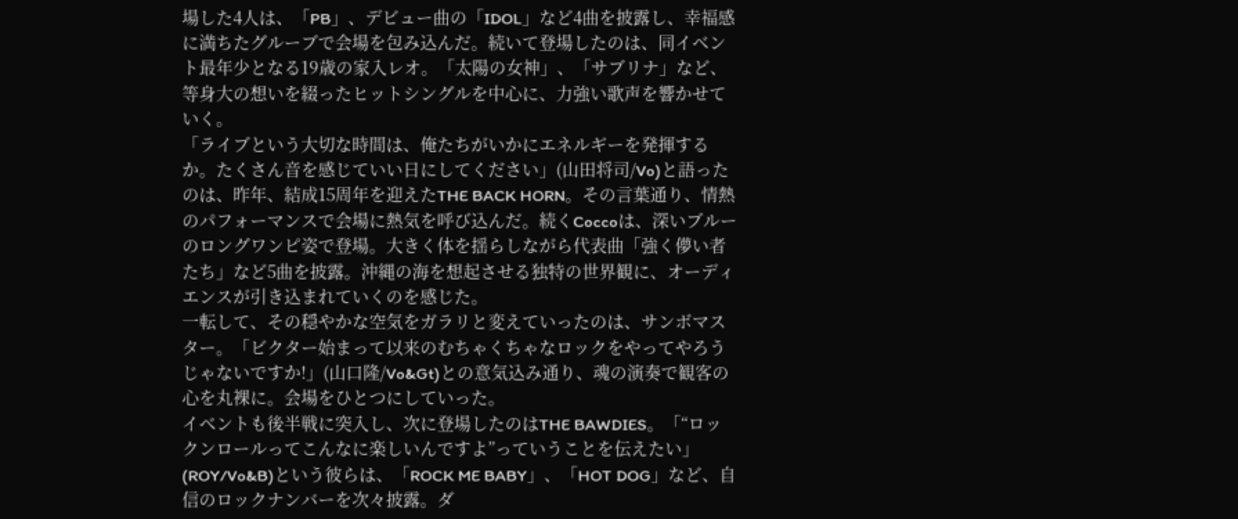場した4人は、「PB」、デビュー曲の「IDOL」など4曲を披露し、幸福感に満ちたグルーブで会場を包み込んだ。続いて登場したのは、同イベント最年少となる19歳の家入レオ。「太陽の女神」、「サブリナ」など、等身大の想いを綴ったヒットシングルを中心に、力強い歌声を響かせていく。
「ライブという大切な時間は、俺たちがいかにエネルギーを発揮するか。たくさん音を感じていい日にしてください」(山田将司/Vo)と語ったのは、昨年、結成15周年を迎えたTHE BACK HORN。その言葉通り、情熱のパフォーマンスで会場に熱気を呼び込んだ。続くCoccoは、深いブルーのロングワンピ姿で登場。大きく体を揺らしながら代表曲「強く儚い者たち」など5曲を披露。沖縄の海を想起させる独特の世界観に、オーディエンスが引き込まれていくのを感じた。
一転して、その穏やかな空気をガラリと変えていったのは、サンボマスター。「ビクター始まって以来のむちゃくちゃなロックをやってやろうじゃないですか!」(山口隆/Vo&Gt)との意気込み通り、魂の演奏で観客の心を丸裸に。会場をひとつにしていった。
イベントも後半戦に突入し、次に登場したのはTHE BAWDIES。「“ロックンロールってこんなに楽しいんですよ”っていうことを伝えたい」(ROY/Vo&B)という彼らは、「ROCK ME BABY」、「HOT DOG」など、自信のロックナンバーを次々披露。ダ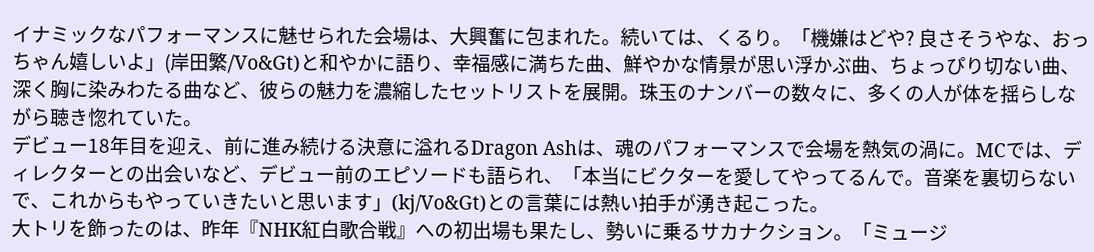イナミックなパフォーマンスに魅せられた会場は、大興奮に包まれた。続いては、くるり。「機嫌はどや? 良さそうやな、おっちゃん嬉しいよ」(岸田繁/Vo&Gt)と和やかに語り、幸福感に満ちた曲、鮮やかな情景が思い浮かぶ曲、ちょっぴり切ない曲、深く胸に染みわたる曲など、彼らの魅力を濃縮したセットリストを展開。珠玉のナンバーの数々に、多くの人が体を揺らしながら聴き惚れていた。
デビュー18年目を迎え、前に進み続ける決意に溢れるDragon Ashは、魂のパフォーマンスで会場を熱気の渦に。MCでは、ディレクターとの出会いなど、デビュー前のエピソードも語られ、「本当にビクターを愛してやってるんで。音楽を裏切らないで、これからもやっていきたいと思います」(kj/Vo&Gt)との言葉には熱い拍手が湧き起こった。
大トリを飾ったのは、昨年『NHK紅白歌合戦』への初出場も果たし、勢いに乗るサカナクション。「ミュージ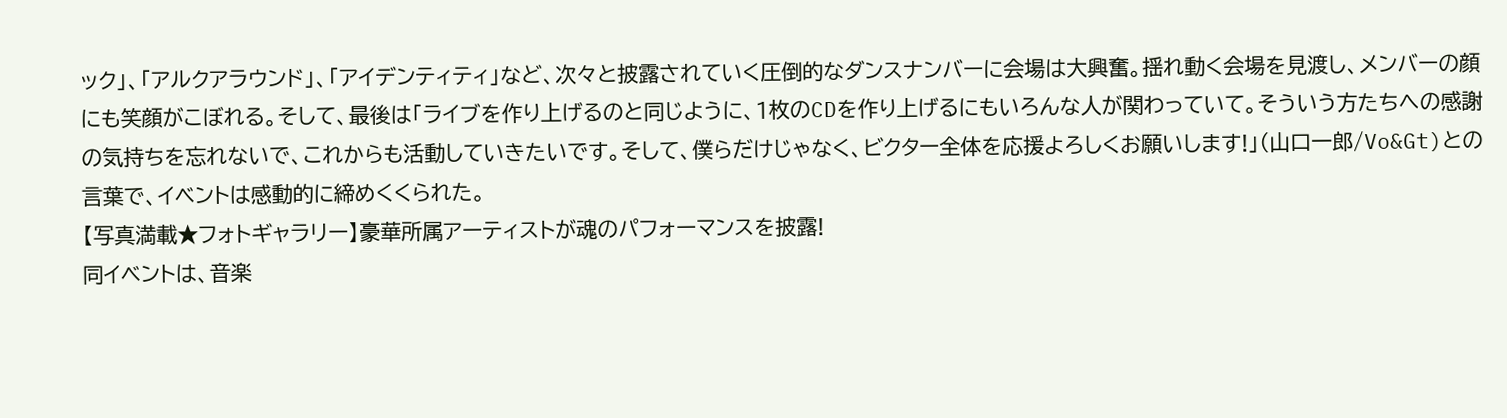ック」、「アルクアラウンド」、「アイデンティティ」など、次々と披露されていく圧倒的なダンスナンバーに会場は大興奮。揺れ動く会場を見渡し、メンバーの顔にも笑顔がこぼれる。そして、最後は「ライブを作り上げるのと同じように、1枚のCDを作り上げるにもいろんな人が関わっていて。そういう方たちへの感謝の気持ちを忘れないで、これからも活動していきたいです。そして、僕らだけじゃなく、ビクター全体を応援よろしくお願いします!」(山口一郎/Vo&Gt)との言葉で、イベントは感動的に締めくくられた。
【写真満載★フォトギャラリー】豪華所属アーティストが魂のパフォーマンスを披露!
同イベントは、音楽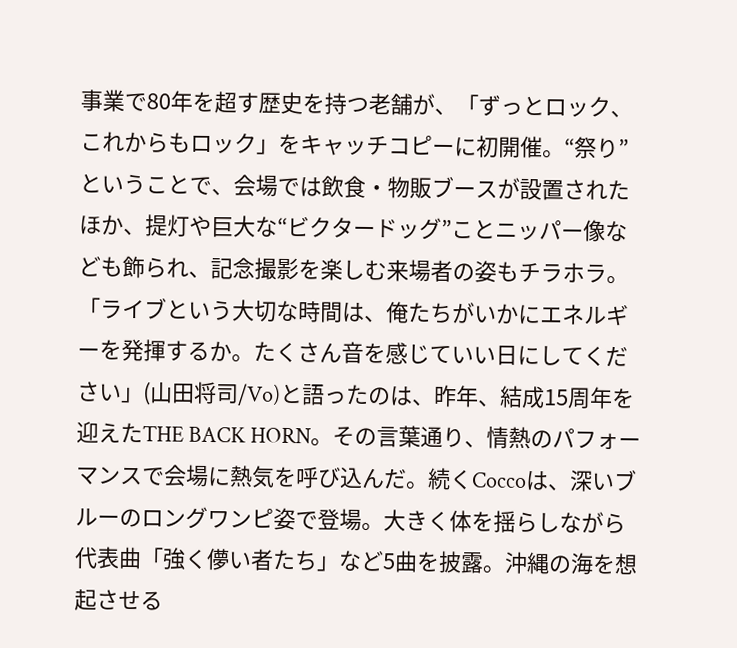事業で80年を超す歴史を持つ老舗が、「ずっとロック、これからもロック」をキャッチコピーに初開催。“祭り”ということで、会場では飲食・物販ブースが設置されたほか、提灯や巨大な“ビクタードッグ”ことニッパー像なども飾られ、記念撮影を楽しむ来場者の姿もチラホラ。
「ライブという大切な時間は、俺たちがいかにエネルギーを発揮するか。たくさん音を感じていい日にしてください」(山田将司/Vo)と語ったのは、昨年、結成15周年を迎えたTHE BACK HORN。その言葉通り、情熱のパフォーマンスで会場に熱気を呼び込んだ。続くCoccoは、深いブルーのロングワンピ姿で登場。大きく体を揺らしながら代表曲「強く儚い者たち」など5曲を披露。沖縄の海を想起させる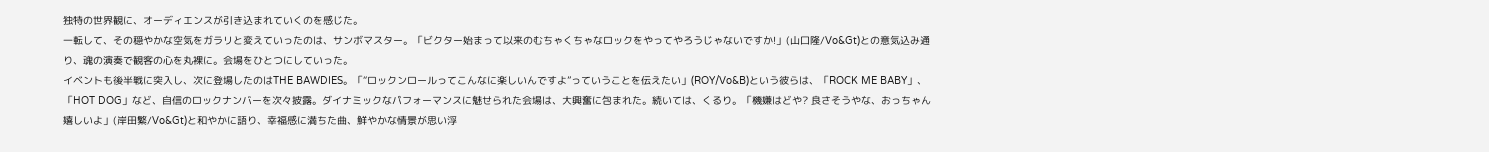独特の世界観に、オーディエンスが引き込まれていくのを感じた。
一転して、その穏やかな空気をガラリと変えていったのは、サンボマスター。「ビクター始まって以来のむちゃくちゃなロックをやってやろうじゃないですか!」(山口隆/Vo&Gt)との意気込み通り、魂の演奏で観客の心を丸裸に。会場をひとつにしていった。
イベントも後半戦に突入し、次に登場したのはTHE BAWDIES。「“ロックンロールってこんなに楽しいんですよ”っていうことを伝えたい」(ROY/Vo&B)という彼らは、「ROCK ME BABY」、「HOT DOG」など、自信のロックナンバーを次々披露。ダイナミックなパフォーマンスに魅せられた会場は、大興奮に包まれた。続いては、くるり。「機嫌はどや? 良さそうやな、おっちゃん嬉しいよ」(岸田繁/Vo&Gt)と和やかに語り、幸福感に満ちた曲、鮮やかな情景が思い浮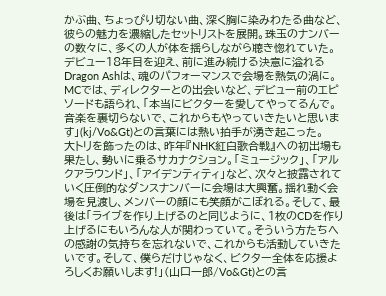かぶ曲、ちょっぴり切ない曲、深く胸に染みわたる曲など、彼らの魅力を濃縮したセットリストを展開。珠玉のナンバーの数々に、多くの人が体を揺らしながら聴き惚れていた。
デビュー18年目を迎え、前に進み続ける決意に溢れるDragon Ashは、魂のパフォーマンスで会場を熱気の渦に。MCでは、ディレクターとの出会いなど、デビュー前のエピソードも語られ、「本当にビクターを愛してやってるんで。音楽を裏切らないで、これからもやっていきたいと思います」(kj/Vo&Gt)との言葉には熱い拍手が湧き起こった。
大トリを飾ったのは、昨年『NHK紅白歌合戦』への初出場も果たし、勢いに乗るサカナクション。「ミュージック」、「アルクアラウンド」、「アイデンティティ」など、次々と披露されていく圧倒的なダンスナンバーに会場は大興奮。揺れ動く会場を見渡し、メンバーの顔にも笑顔がこぼれる。そして、最後は「ライブを作り上げるのと同じように、1枚のCDを作り上げるにもいろんな人が関わっていて。そういう方たちへの感謝の気持ちを忘れないで、これからも活動していきたいです。そして、僕らだけじゃなく、ビクター全体を応援よろしくお願いします!」(山口一郎/Vo&Gt)との言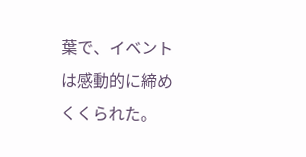葉で、イベントは感動的に締めくくられた。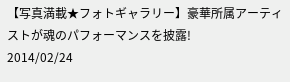【写真満載★フォトギャラリー】豪華所属アーティストが魂のパフォーマンスを披露!
2014/02/24